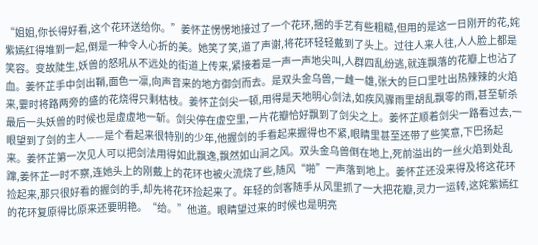“姐姐,你长得好看,这个花环送给你。”姜怀芷愣愣地接过了一个花环,捆的手艺有些粗糙,但用的是这一日刚开的花,姹紫嫣红得堆到一起,倒是一种令人心折的美。她笑了笑,道了声谢,将花环轻轻戴到了头上。过往人来人往,人人脸上都是笑容。变故陡生,妖兽的怒吼从不远处的街道上传来,紧接着是一声一声地尖叫,人群四乱纷逃,就连飘落的花瓣上也沾了血。姜怀芷手中剑出鞘,面色一凛,向声音来的地方御剑而去。是双头金乌兽,一雌一雄,张大的巨口里吐出热辣辣的火焰来,霎时将路两旁的盛的花烧得只剩枯枝。姜怀芷剑尖一顿,用得是天地明心剑法,如疾风骤雨里胡乱飘零的雨,甚至斩杀最后一头妖兽的时候也是虚虚地一斩。剑尖停在虚空里,一片花瓣恰好飘到了剑尖之上。姜怀芷顺着剑尖一路看过去,一眼望到了剑的主人——是个看起来很特别的少年,他握剑的手看起来握得也不紧,眼睛里甚至还带了些笑意,下巴扬起来。姜怀芷第一次见人可以把剑法用得如此飘逸,飘然如山涧之风。双头金乌兽倒在地上,死前溢出的一丝火焰到处乱蹿,姜怀芷一时不察,连她头上的刚戴上的花环也被火流烧了些,随风“啪”一声落到地上。姜怀芷还没来得及将这花环捡起来,那只很好看的握剑的手,却先将花环捡起来了。年轻的剑客随手从风里抓了一大把花瓣,灵力一运转,这姹紫嫣红的花环复原得比原来还要明艳。“给。”他道。眼睛望过来的时候也是明亮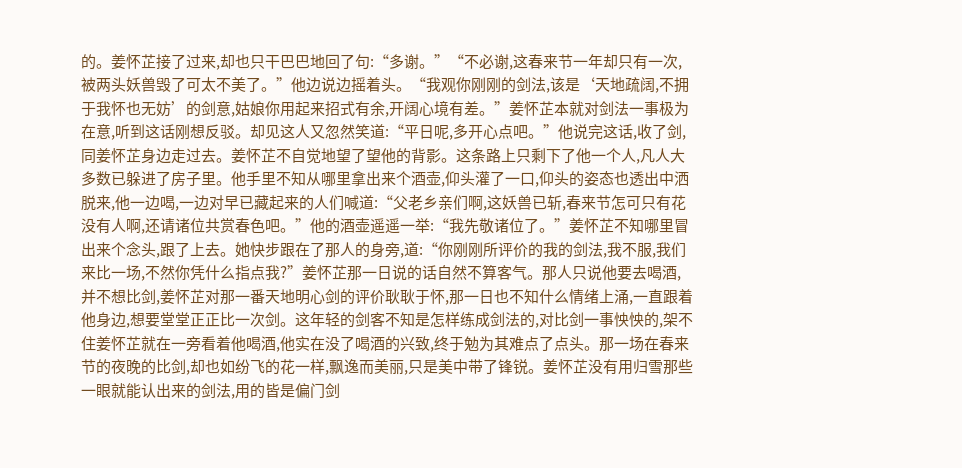的。姜怀芷接了过来,却也只干巴巴地回了句:“多谢。”“不必谢,这春来节一年却只有一次,被两头妖兽毁了可太不美了。”他边说边摇着头。“我观你刚刚的剑法,该是‘天地疏阔,不拥于我怀也无妨’的剑意,姑娘你用起来招式有余,开阔心境有差。”姜怀芷本就对剑法一事极为在意,听到这话刚想反驳。却见这人又忽然笑道:“平日呢,多开心点吧。”他说完这话,收了剑,同姜怀芷身边走过去。姜怀芷不自觉地望了望他的背影。这条路上只剩下了他一个人,凡人大多数已躲进了房子里。他手里不知从哪里拿出来个酒壶,仰头灌了一口,仰头的姿态也透出中洒脱来,他一边喝,一边对早已藏起来的人们喊道:“父老乡亲们啊,这妖兽已斩,春来节怎可只有花没有人啊,还请诸位共赏春色吧。”他的酒壶遥遥一举:“我先敬诸位了。”姜怀芷不知哪里冒出来个念头,跟了上去。她快步跟在了那人的身旁,道:“你刚刚所评价的我的剑法,我不服,我们来比一场,不然你凭什么指点我?”姜怀芷那一日说的话自然不算客气。那人只说他要去喝酒,并不想比剑,姜怀芷对那一番天地明心剑的评价耿耿于怀,那一日也不知什么情绪上涌,一直跟着他身边,想要堂堂正正比一次剑。这年轻的剑客不知是怎样练成剑法的,对比剑一事怏怏的,架不住姜怀芷就在一旁看着他喝酒,他实在没了喝酒的兴致,终于勉为其难点了点头。那一场在春来节的夜晚的比剑,却也如纷飞的花一样,飘逸而美丽,只是美中带了锋锐。姜怀芷没有用归雪那些一眼就能认出来的剑法,用的皆是偏门剑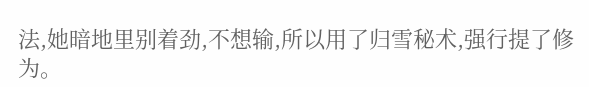法,她暗地里别着劲,不想输,所以用了归雪秘术,强行提了修为。